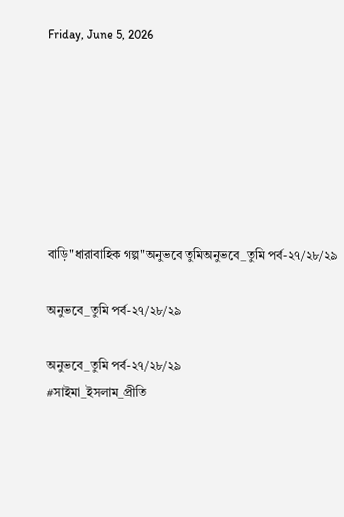Friday, June 5, 2026







বাড়ি"ধারাবাহিক গল্প"অনুভবে তুমিঅনুভবে_তুমি পর্ব-২৭/২৮/২৯

অনুভবে_তুমি পর্ব-২৭/২৮/২৯

অনুভবে_তুমি পর্ব-২৭/২৮/২৯
#সাইমা_ইসলাম_প্রীতি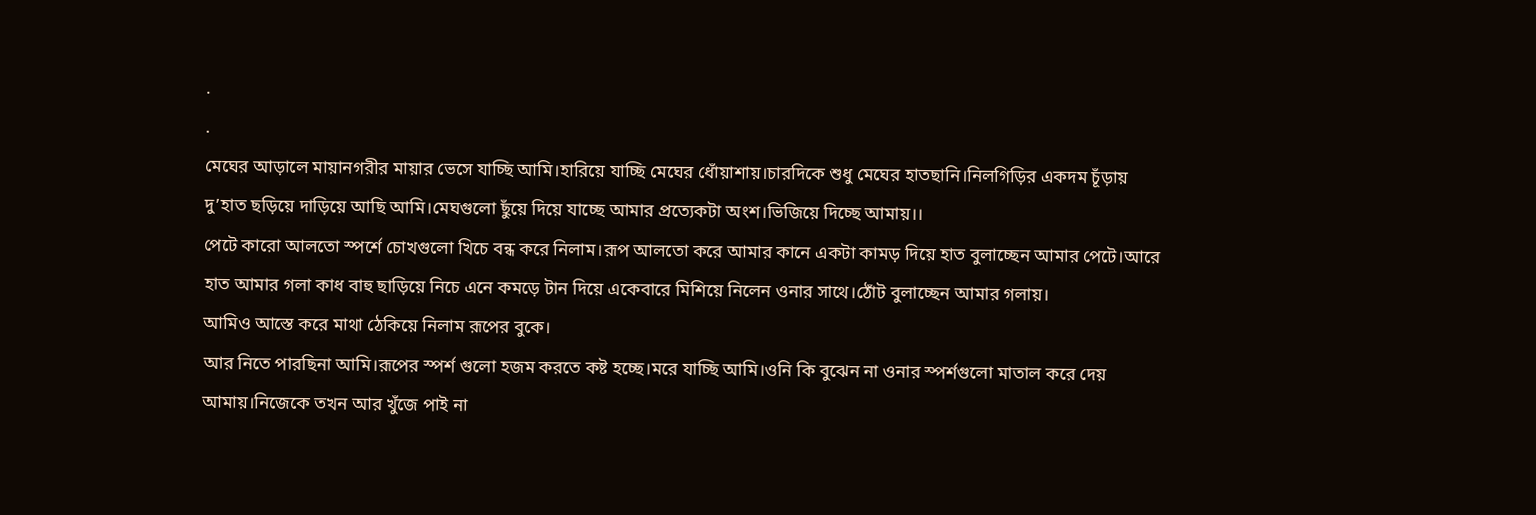.
.
মেঘের আড়ালে মায়ানগরীর মায়ার ভেসে যাচ্ছি আমি।হারিয়ে যাচ্ছি মেঘের ধোঁয়াশায়।চারদিকে শুধু মেঘের হাতছানি।নিলগিড়ির একদম চূঁড়ায় দু’হাত ছড়িয়ে দাড়িয়ে আছি আমি।মেঘগুলো ছুঁয়ে দিয়ে যাচ্ছে আমার প্রত্যেকটা অংশ।ভিজিয়ে দিচ্ছে আমায়।।
পেটে কারো আলতো স্পর্শে চোখগুলো খিচে বন্ধ করে নিলাম।রূপ আলতো করে আমার কানে একটা কামড় দিয়ে হাত বুলাচ্ছেন আমার পেটে।আরে হাত আমার গলা কাধ বাহু ছাড়িয়ে নিচে এনে কমড়ে টান দিয়ে একেবারে মিশিয়ে নিলেন ওনার সাথে।ঠোঁট বুলাচ্ছেন আমার গলায়।
আমিও আস্তে করে মাথা ঠেকিয়ে নিলাম রূপের বুকে।
আর নিতে পারছিনা আমি।রূপের স্পর্শ গুলো হজম করতে কষ্ট হচ্ছে।মরে যাচ্ছি আমি।ওনি কি বুঝেন না ওনার স্পর্শগুলো মাতাল করে দেয় আমায়।নিজেকে তখন আর খুঁজে পাই না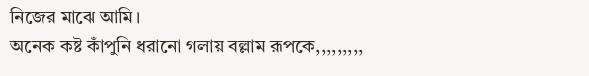নিজের মাঝে আমি।
অনেক কষ্ট কাঁপুনি ধরানো গলায় বল্লাম রূপকে,,,,,,,,,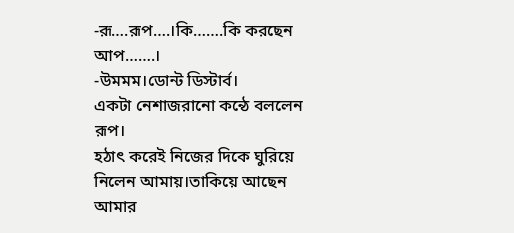-রূ….রূপ….।কি…….কি করছেন আপ…….।
-উমমম।ডোন্ট ডিস্টার্ব।
একটা নেশাজরানো কন্ঠে বললেন রূপ।
হঠাৎ করেই নিজের দিকে ঘুরিয়ে নিলেন আমায়।তাকিয়ে আছেন আমার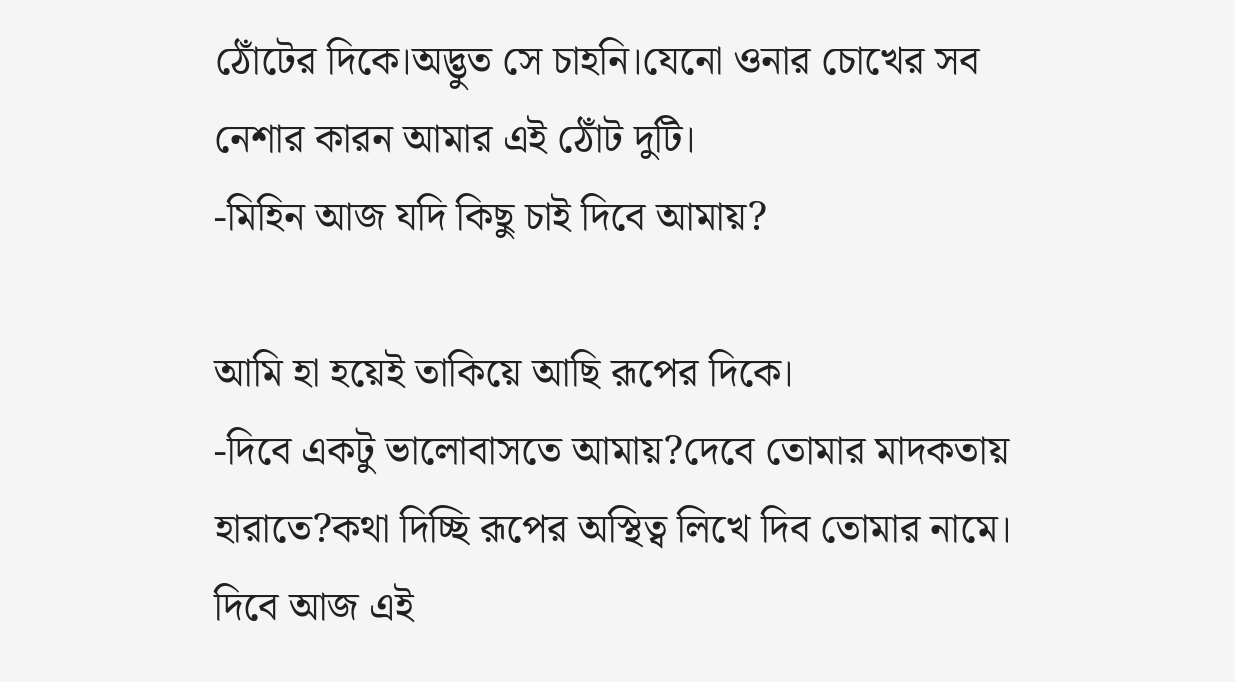ঠোঁটের দিকে।অদ্ভুত সে চাহনি।যেনো ওনার চোখের সব নেশার কারন আমার এই ঠোঁট দুটি।
-মিহিন আজ যদি কিছু চাই দিবে আমায়?

আমি হা হয়েই তাকিয়ে আছি রূপের দিকে।
-দিবে একটু ভালোবাসতে আমায়?দেবে তোমার মাদকতায় হারাতে?কথা দিচ্ছি রূপের অস্থিত্ব লিখে দিব তোমার নামে।
দিবে আজ এই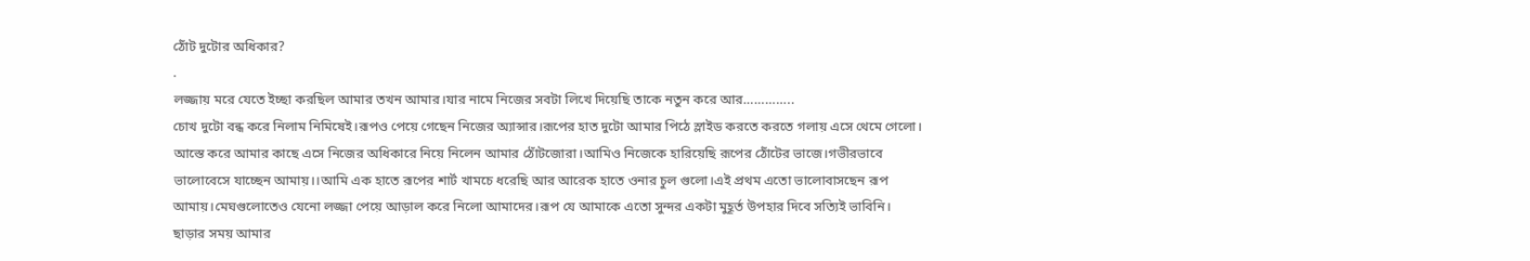ঠোঁট দুটোর অধিকার?
.
লজ্জায় মরে যেতে ইচ্ছা করছিল আমার তখন আমার।যার নামে নিজের সবটা লিখে দিয়েছি তাকে নতুন করে আর…………..
চোখ দুটো বন্ধ করে নিলাম নিমিষেই।রূপও পেয়ে গেছেন নিজের অ্যান্সার।রূপের হাত দুটো আমার পিঠে স্লাইড করতে করতে গলায় এসে থেমে গেলো।
আস্তে করে আমার কাছে এসে নিজের অধিকারে নিয়ে নিলেন আমার ঠোঁটজোরা।আমিও নিজেকে হারিয়েছি রূপের ঠোঁটের ভাজে।গভীরভাবে ভালোবেসে যাচ্ছেন আমায়।।আমি এক হাতে রূপের শার্ট খামচে ধরেছি আর আরেক হাতে ওনার চুল গুলো।এই প্রথম এতো ভালোবাসছেন রূপ আমায়।মেঘগুলোতেও যেনো লজ্জা পেয়ে আড়াল করে নিলো আমাদের।রূপ যে আমাকে এতো সুন্দর একটা মুহূর্ত উপহার দিবে সত্যিই ভাবিনি।
ছাড়ার সময় আমার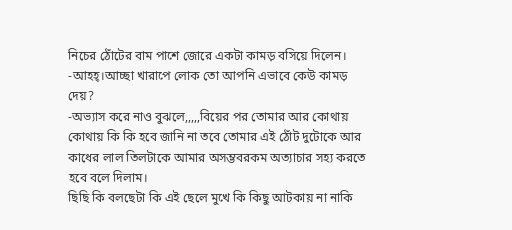নিচের ঠোঁটের বাম পাশে জোরে একটা কামড় বসিয়ে দিলেন।
-আহহ্।আচ্ছা খারাপে লোক তো আপনি এভাবে কেউ কামড় দেয়?
-অভ্যাস করে নাও বুঝলে,,,,,বিয়ের পর তোমার আর কোথায় কোথায় কি কি হবে জানি না তবে তোমার এই ঠোঁট দুটোকে আর কাধের লাল তিলটাকে আমার অসম্ভবরকম অত্যাচার সহ্য করতে হবে বলে দিলাম।
ছিছি কি বলছেটা কি এই ছেলে মুখে কি কিছু আটকায় না নাকি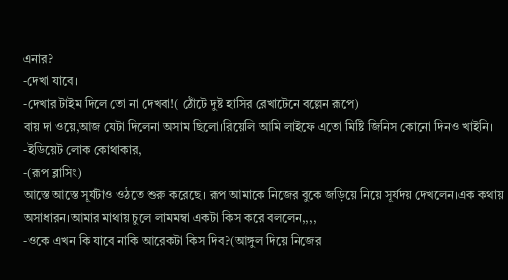এনার?
-দেখা যাবে।
-দেখার টাইম দিলে তো না দেখবা!( ঠোঁটে দুষ্ট হাসির রেখাটেনে বল্লেন রূপে)
বায় দা ওয়ে,আজ যেটা দিলেনা অসাম ছিলো।রিয়েলি আমি লাইফে এতো মিষ্টি জিনিস কোনো দিনও খাইনি।
-ইডিয়েট লোক কোথাকার,
-(রূপ ব্লাসিং)
আস্তে আস্তে সূর্যটাও ওঠতে শুরু করেছে। রূপ আমাকে নিজের বুকে জড়িয়ে নিয়ে সূর্যদয় দেখলেন।এক কথায় অসাধারন।আমার মাথায় চুলে লামমম্বা একটা কিস করে বললেন,,,,
-ওকে এখন কি যাবে নাকি আরেকটা কিস দিব?(আঙ্গুল দিয়ে নিজের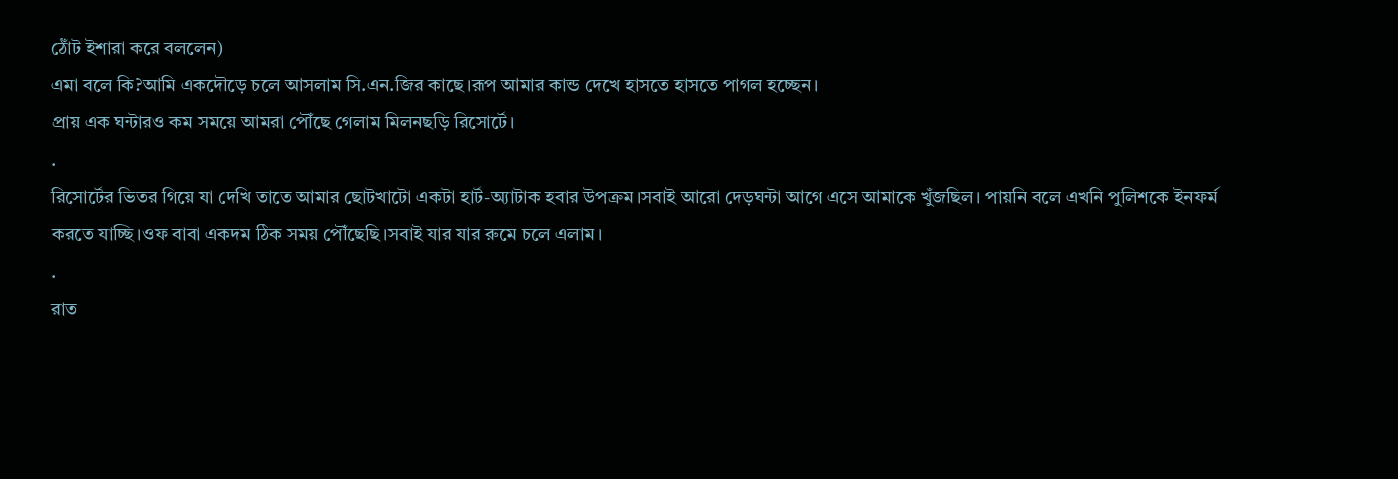ঠোঁট ইশারা করে বললেন)
এমা বলে কি?আমি একদৌড়ে চলে আসলাম সি.এন.জির কাছে।রূপ আমার কান্ড দেখে হাসতে হাসতে পাগল হচ্ছেন।
প্রায় এক ঘন্টারও কম সময়ে আমরা পৌঁছে গেলাম মিলনছড়ি রিসোর্টে।
.
রিসোর্টের ভিতর গিয়ে যা দেখি তাতে আমার ছোটখাটো একটা হার্ট-অ্যাটাক হবার উপক্রম।সবাই আরো দেড়ঘন্টা আগে এসে আমাকে খুঁজছিল। পায়নি বলে এখনি পুলিশকে ইনফর্ম করতে যাচ্ছি।ওফ বাবা একদম ঠিক সময় পৌঁছেছি।সবাই যার যার রুমে চলে এলাম।
.
রাত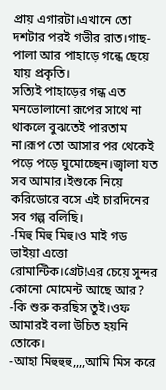প্রায় এগারটা।এখানে তো দশটার পরই গভীর রাত।গাছ-পালা আর পাহাড়ে গন্ধে ছেয়ে যায় প্রকৃতি।
সত্যিই পাহাড়ের গন্ধ এত মনভোলানো রূপের সাথে না থাকলে বুঝতেই পারতাম না।রূপ তো আসার পর থেকেই পড়ে পড়ে ঘুমোচ্ছেন।জ্বালা যত সব আমার।ইশুকে নিয়ে করিডোরে বসে এই চারদিনের সব গল্প বলিছি।
-মিহু মিহু মিহু।ও মাই গড ভাইয়া এত্তো রোমান্টিক।গ্রেট!এর চেয়ে সুন্দর কোনো মোমেন্ট আছে আর?
-কি শুরু করছিস তুই।ওফ আমারই বলা উচিত হয়নি তোকে।
-আহা মিহুহুহু,,,,আমি মিস করে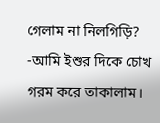গেলাম না নিলগিড়ি?
-আমি ইশুর দিকে চোখ গরম করে তাকালাম।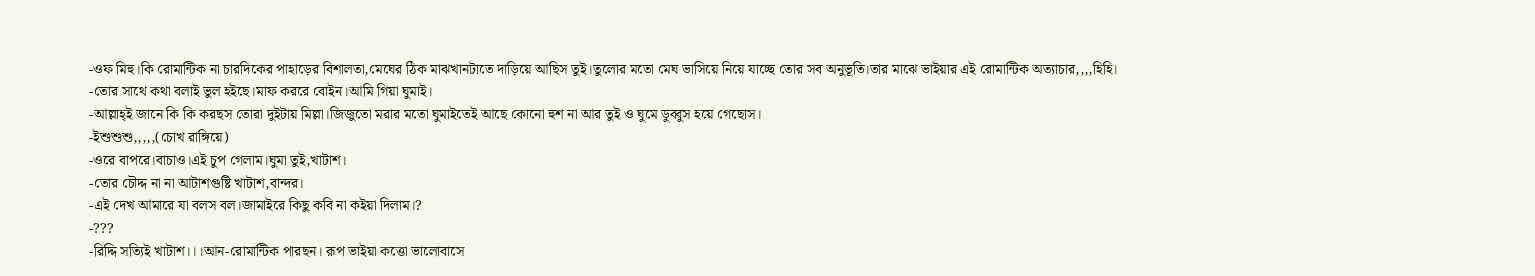-ওফ মিহু।কি রোমান্টিক না চারদিকের পাহাড়ের বিশালতা,মেঘের ঠিক মাঝখানটাতে দাড়িয়ে আছিস তুই।তুলোর মতো মেঘ ভাসিয়ে নিয়ে যাচ্ছে তোর সব অনুভূতি।তার মাঝে ভাইয়ার এই রোমান্টিক অত্যাচার,,,,হিহি।
-তোর সাথে কথা বলাই ভুল হইছে।মাফ কররে বোইন।আমি গিয়া ঘুমাই।
-আল্লাহ্ই জানে কি কি করছস তোরা দুইটায় মিল্লা।জিজুতো মরার মতো ঘুমাইতেই আছে কোনো হুশ না আর তুই ও ঘুমে ডুব্বুস হয়ে গেছোস।
-ইশুশুশু,,,,,(চোখ রাঙ্গিয়ে)
-ওরে বাপরে।বাচাও।এই চুপ গেলাম।ঘুমা তুই,খাটাশ।
-তোর চৌদ্দ না না আটাশগুষ্টি খাটাশ,বান্দর।
-এই দেখ আমারে যা বলস বল।জামাইরে কিছু কবি না কইয়া দিলাম।?
-???
-রিদ্দি সত্যিই খাটাশ।।।আন-রোমান্টিক পারছন। রূপ ভাইয়া কত্তো ভালোবাসে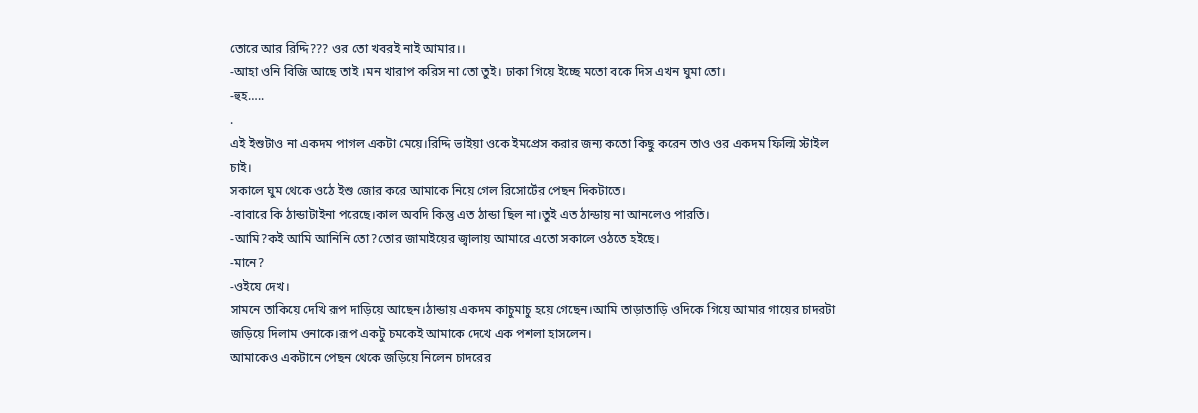তোরে আর রিদ্দি??? ওর তো খবরই নাই আমার।।
-আহা ওনি বিজি আছে তাই ।মন খারাপ করিস না তো তুই। ঢাকা গিয়ে ইচ্ছে মতো বকে দিস এখন ঘুমা তো।
-হুহ…..
.
এই ইশুটাও না একদম পাগল একটা মেয়ে।রিদ্দি ভাইয়া ওকে ইমপ্রেস করার জন্য কতো কিছু করেন তাও ওর একদম ফিল্মি স্টাইল চাই।
সকালে ঘুম থেকে ওঠে ইশু জোর করে আমাকে নিয়ে গেল রিসোর্টের পেছন দিকটাতে।
-বাবারে কি ঠান্ডাটাইনা পরেছে।কাল অবদি কিন্তু এত ঠান্ডা ছিল না।তুই এত ঠান্ডায় না আনলেও পারতি।
-আমি?কই আমি আনিনি তো?তোর জামাইয়ের জ্বালায় আমারে এতো সকালে ওঠতে হইছে।
-মানে?
-ওইযে দেখ।
সামনে তাকিয়ে দেখি রূপ দাড়িয়ে আছেন।ঠান্ডায় একদম কাচুমাচু হয়ে গেছেন।আমি তাড়াতাড়ি ওদিকে গিয়ে আমার গায়ের চাদরটা জড়িয়ে দিলাম ওনাকে।রূপ একটু চমকেই আমাকে দেখে এক পশলা হাসলেন।
আমাকেও একটানে পেছন থেকে জড়িয়ে নিলেন চাদরের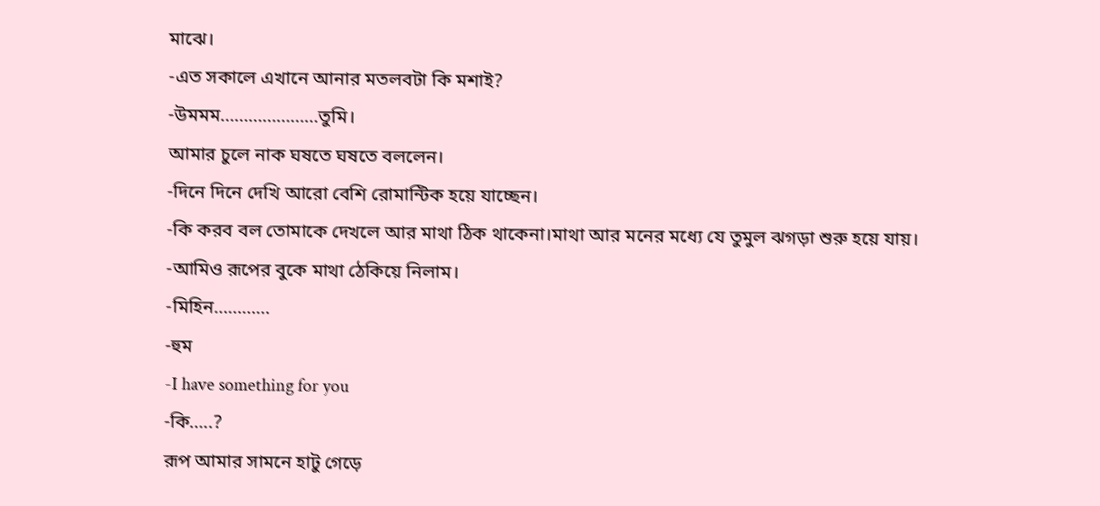মাঝে।
-এত সকালে এখানে আনার মতলবটা কি মশাই?
-উমমম…………………তুমি।
আমার চুলে নাক ঘষতে ঘষতে বললেন।
-দিনে দিনে দেখি আরো বেশি রোমান্টিক হয়ে যাচ্ছেন।
-কি করব বল তোমাকে দেখলে আর মাথা ঠিক থাকেনা।মাথা আর মনের মধ্যে যে তুমুল ঝগড়া শুরু হয়ে যায়।
-আমিও রূপের বুকে মাথা ঠেকিয়ে নিলাম।
-মিহিন…………
-হুম
-I have something for you
-কি…..?
রূপ আমার সামনে হাটু গেড়ে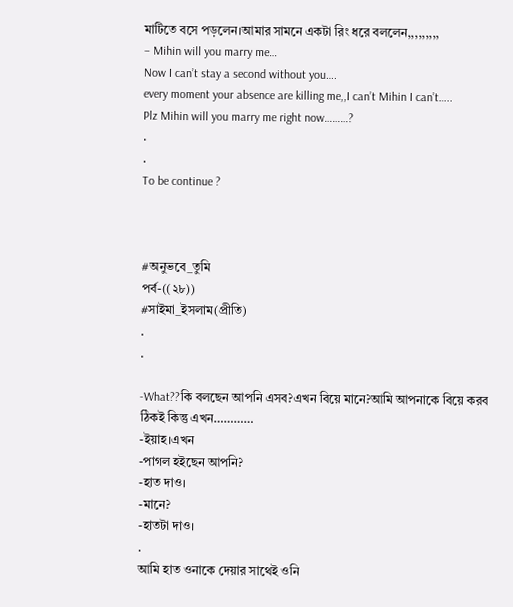মাটিতে বসে পড়লেন।আমার সামনে একটা রিং ধরে বললেন,,,,,,,,,
– Mihin will you marry me…
Now I can’t stay a second without you….
every moment your absence are killing me,,I can’t Mihin I can’t…..
Plz Mihin will you marry me right now………?
.
.
To be continue ?



#অনুভবে_তুমি
পর্ব-((২৮))
#সাইমা_ইসলাম(প্রীতি)
.
.

-What??কি বলছেন আপনি এসব?এখন বিয়ে মানে?আমি আপনাকে বিয়ে করব ঠিকই কিন্তু এখন…………
-ইয়াহ।এখন
-পাগল হইছেন আপনি?
-হাত দাও।
-মানে?
-হাতটা দাও।
.
আমি হাত ওনাকে দেয়ার সাথেই ওনি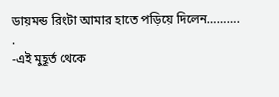ডায়মন্ড রিংটা আমার হাতে পড়িয়ে দিলেন……….
.
-এই মুহূর্ত থেকে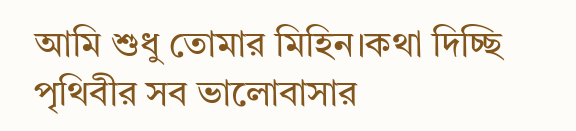আমি শুধু তোমার মিহিন।কথা দিচ্ছি পৃথিবীর সব ভালোবাসার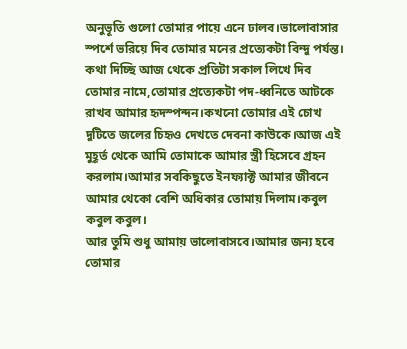অনুভূতি গুলো তোমার পায়ে এনে ঢালব।ভালোবাসার স্পর্শে ভরিয়ে দিব তোমার মনের প্রত্যেকটা বিন্দু পর্যন্ত।
কথা দিচ্ছি আজ থেকে প্রতিটা সকাল লিখে দিব তোমার নামে,তোমার প্রত্যেকটা পদ-ধ্বনিতে আটকে রাখব আমার হৃদস্পন্দন।কখনো তোমার এই চোখ দুটিতে জলের চিহৃও দেখতে দেবনা কাউকে।আজ এই মুহূর্ত থেকে আমি তোমাকে আমার স্ত্রী হিসেবে গ্রহন করলাম।আমার সবকিছুতে ইনফ্যাক্ট আমার জীবনে আমার থেকো বেশি অধিকার তোমায় দিলাম।কবুল কবুল কবুল।
আর তুমি শুধু আমায় ভালোবাসবে।আমার জন্য হবে তোমার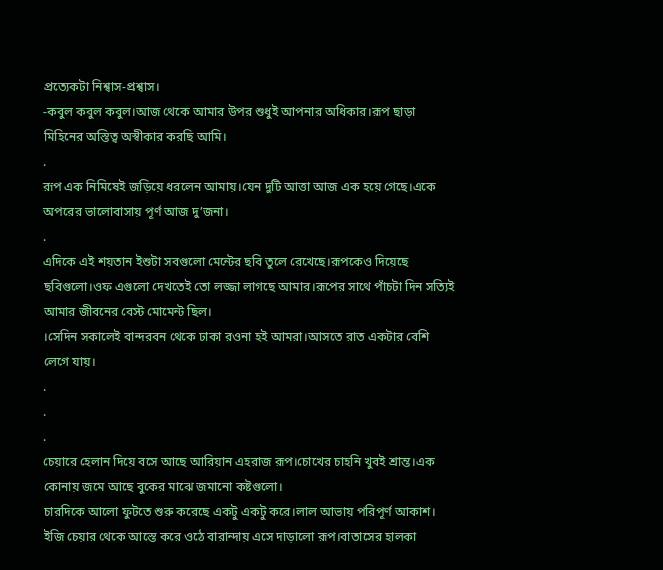প্রত্যেকটা নিশ্বাস-প্রশ্বাস।
-কবুল কবুল কবুল।আজ থেকে আমার উপর শুধুই আপনার অধিকার।রূপ ছাড়া মিহিনের অস্তিত্ব অস্বীকার করছি আমি।
.
রূপ এক নিমিষেই জড়িয়ে ধরলেন আমায়।যেন দুটি আত্তা আজ এক হয়ে গেছে।একে অপরের ভালোবাসায় পূর্ণ আজ দু’জনা।
.
এদিকে এই শয়তান ইশুটা সবগুলো মেন্টের ছবি তুলে রেখেছে।রূপকেও দিয়েছে ছবিগুলো।ওফ এগুলো দেখতেই তো লজ্জা লাগছে আমার।রূপের সাথে পাঁচটা দিন সত্যিই আমার জীবনের বেস্ট মোমেন্ট ছিল।
।সেদিন সকালেই বান্দরবন থেকে ঢাকা রওনা হই আমরা।আসতে রাত একটার বেশি লেগে যায়।
.
.
.
চেয়ারে হেলান দিয়ে বসে আছে আরিয়ান এহরাজ রূপ।চোখের চাহনি খুবই শ্রান্ত।এক কোনায় জমে আছে বুকের মাঝে জমানো কষ্টগুলো।
চারদিকে আলো ফুটতে শুরু করেছে একটু একটু করে।লাল আভায় পরিপূর্ণ আকাশ।
ইজি চেয়ার থেকে আস্তে করে ওঠে বারান্দায় এসে দাড়ালো রূপ।বাতাসের হালকা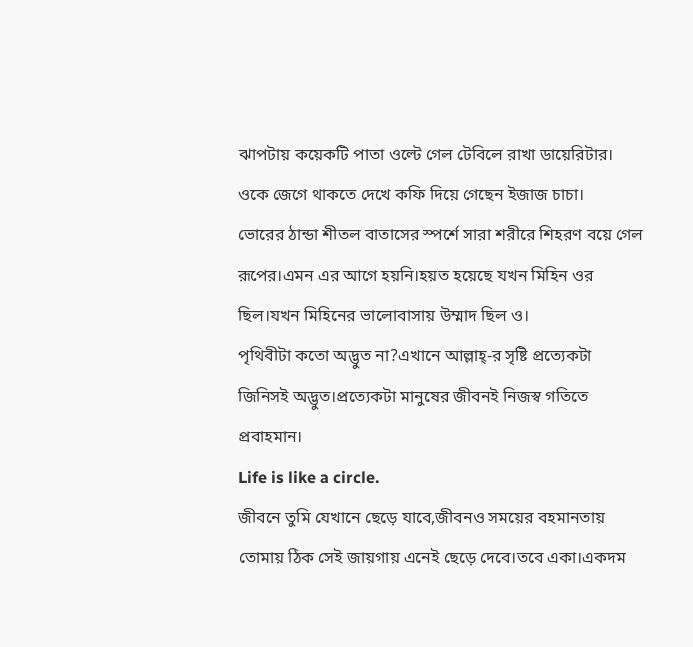ঝাপটায় কয়েকটি পাতা ওল্টে গেল টেবিলে রাখা ডায়েরিটার।
ওকে জেগে থাকতে দেখে কফি দিয়ে গেছেন ইজাজ চাচা।
ভোরের ঠান্ডা শীতল বাতাসের স্পর্শে সারা শরীরে শিহরণ বয়ে গেল রূপের।এমন এর আগে হয়নি।হয়ত হয়েছে যখন মিহিন ওর ছিল।যখন মিহিনের ভালোবাসায় উম্মাদ ছিল ও।
পৃথিবীটা কতো অদ্ভুত না?এখানে আল্লাহ্-র সৃষ্টি প্রত্যেকটা জিনিসই অদ্ভুত।প্রত্যেকটা মানুষের জীবনই নিজস্ব গতিতে প্রবাহমান।
Life is like a circle.
জীবনে তুমি যেখানে ছেড়ে যাবে,জীবনও সময়ের বহমানতায় তোমায় ঠিক সেই জায়গায় এনেই ছেড়ে দেবে।তবে একা।একদম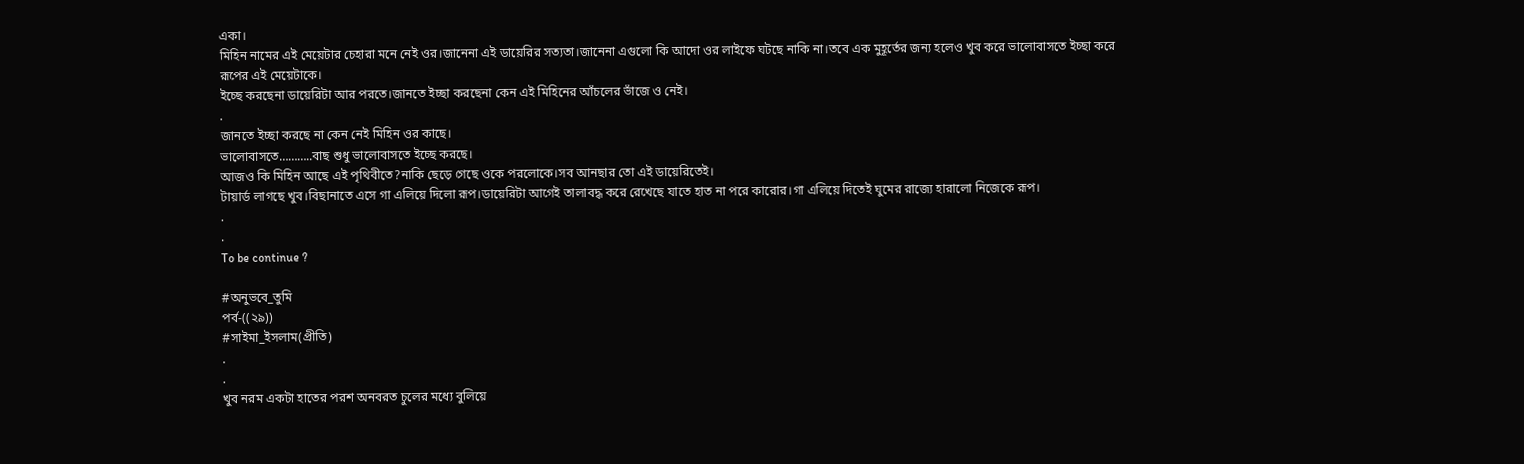একা।
মিহিন নামের এই মেয়েটার চেহারা মনে নেই ওর।জানেনা এই ডায়েরির সত্যতা।জানেনা এগুলো কি আদো ওর লাইফে ঘটছে নাকি না।তবে এক মুহূর্তের জন্য হলেও খুব করে ভালোবাসতে ইচ্ছা করে রূপের এই মেয়েটাকে।
ইচ্ছে করছেনা ডায়েরিটা আর পরতে।জানতে ইচ্ছা করছেনা কেন এই মিহিনের আঁচলের ভাঁজে ও নেই।
.
জানতে ইচ্ছা করছে না কেন নেই মিহিন ওর কাছে।
ভালোবাসতে………..বাছ শুধু ভালোবাসতে ইচ্ছে করছে।
আজও কি মিহিন আছে এই পৃথিবীতে?নাকি ছেড়ে গেছে ওকে পরলোকে।সব আনছার তো এই ডায়েরিতেই।
টায়ার্ড লাগছে খুব।বিছানাতে এসে গা এলিয়ে দিলো রূপ।ডায়েরিটা আগেই তালাবদ্ধ করে রেখেছে যাতে হাত না পরে কারোর।গা এলিয়ে দিতেই ঘুমের রাজ্যে হারালো নিজেকে রূপ।
.
.
To be continue ?

#অনুভবে_তুমি
পর্ব-((২৯))
#সাইমা_ইসলাম(প্রীতি)
.
.
খুব নরম একটা হাতের পরশ অনবরত চুলের মধ্যে বুলিয়ে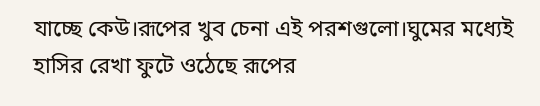যাচ্ছে কেউ।রূপের খুব চেনা এই পরশগুলো।ঘুমের মধ্যেই হাসির রেখা ফুটে ওঠেছে রূপের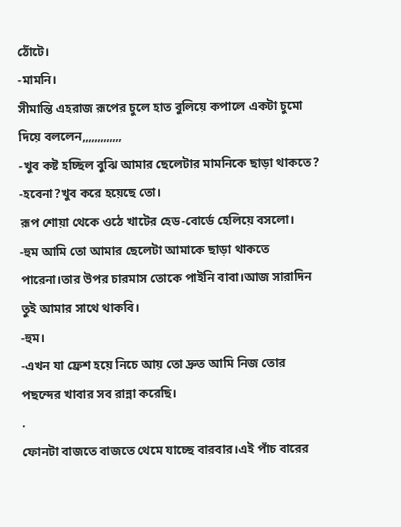ঠোঁটে।
-মামনি।
সীমান্তি এহরাজ রূপের চুলে হাত বুলিয়ে কপালে একটা চুমো দিয়ে বললেন,,,,,,,,,,,,,
-খুব কষ্ট হচ্ছিল বুঝি আমার ছেলেটার মামনিকে ছাড়া থাকতে?
-হবেনা?খুব করে হয়েছে তো।
রূপ শোয়া থেকে ওঠে খাটের হেড-বোর্ডে হেলিয়ে বসলো।
-হুম আমি তো আমার ছেলেটা আমাকে ছাড়া থাকতে পারেনা।তার উপর চারমাস তোকে পাইনি বাবা।আজ সারাদিন তুই আমার সাথে থাকবি।
-হুম।
-এখন যা ফ্রেশ হয়ে নিচে আয় তো দ্রুত আমি নিজ তোর পছন্দের খাবার সব রান্না করেছি।
.
ফোনটা বাজতে বাজতে থেমে যাচ্ছে বারবার।এই পাঁচ বারের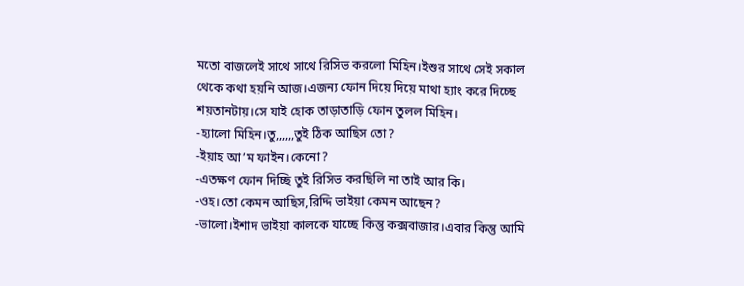মতো বাজলেই সাথে সাথে রিসিভ করলো মিহিন।ইশুর সাথে সেই সকাল থেকে কথা হয়নি আজ।এজন্য ফোন দিয়ে দিয়ে মাথা হ্যাং করে দিচ্ছে শয়তানটায়।সে যাই হোক তাড়াতাড়ি ফোন তুলল মিহিন।
-হ্যালো মিহিন।তু,,,,,,তুই ঠিক আছিস তো?
-ইয়াহ আ’ম ফাইন।কেনো?
-এতক্ষণ ফোন দিচ্ছি তুই রিসিভ করছিলি না তাই আর কি।
-ওহ।তো কেমন আছিস,রিদ্দি ভাইয়া কেমন আছেন?
-ভালো।ইশাদ ভাইয়া কালকে যাচ্ছে কিন্তু কক্সবাজার।এবার কিন্তু আমি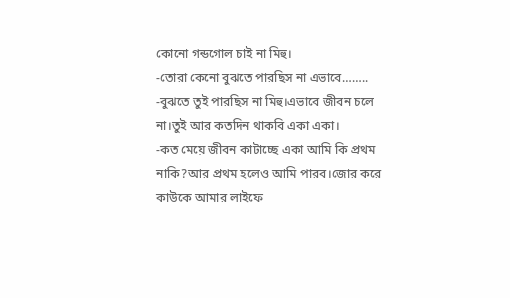কোনো গন্ডগোল চাই না মিহু।
-তোরা কেনো বুঝতে পারছিস না এভাবে……..
-বুঝতে তুই পারছিস না মিহু।এভাবে জীবন চলে না।তুই আর কতদিন থাকবি একা একা।
-কত মেয়ে জীবন কাটাচ্ছে একা আমি কি প্রথম নাকি?আর প্রথম হলেও আমি পারব।জোর করে কাউকে আমার লাইফে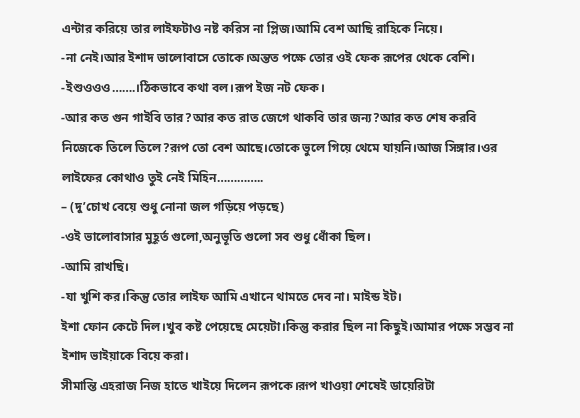এন্টার করিয়ে তার লাইফটাও নষ্ট করিস না প্লিজ।আমি বেশ আছি রাহিকে নিয়ে।
-না নেই।আর ইশাদ ভালোবাসে তোকে।অন্তত পক্ষে তোর ওই ফেক রূপের থেকে বেশি।
-ইশুওওও…….।ঠিকভাবে কথা বল।রূপ ইজ নট ফেক।
-আর কত গুন গাইবি তার?আর কত রাত জেগে থাকবি তার জন্য?আর কত শেষ করবি নিজেকে তিলে তিলে?রূপ তো বেশ আছে।তোকে ভুলে গিয়ে থেমে যায়নি।আজ সিঙ্গার।ওর লাইফের কোথাও তুই নেই মিহিন…………..
– (দু’চোখ বেয়ে শুধু নোনা জল গড়িয়ে পড়ছে)
-ওই ভালোবাসার মুহূর্ত গুলো,অনুভূতি গুলো সব শুধু ধোঁকা ছিল।
-আমি রাখছি।
-যা খুশি কর।কিন্তু তোর লাইফ আমি এখানে থামতে দেব না। মাইন্ড ইট।
ইশা ফোন কেটে দিল।খুব কষ্ট পেয়েছে মেয়েটা।কিন্তু করার ছিল না কিছুই।আমার পক্ষে সম্ভব না ইশাদ ভাইয়াকে বিয়ে করা।
সীমান্তি এহরাজ নিজ হাতে খাইয়ে দিলেন রূপকে।রূপ খাওয়া শেষেই ডায়েরিটা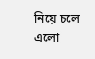নিয়ে চলে এলো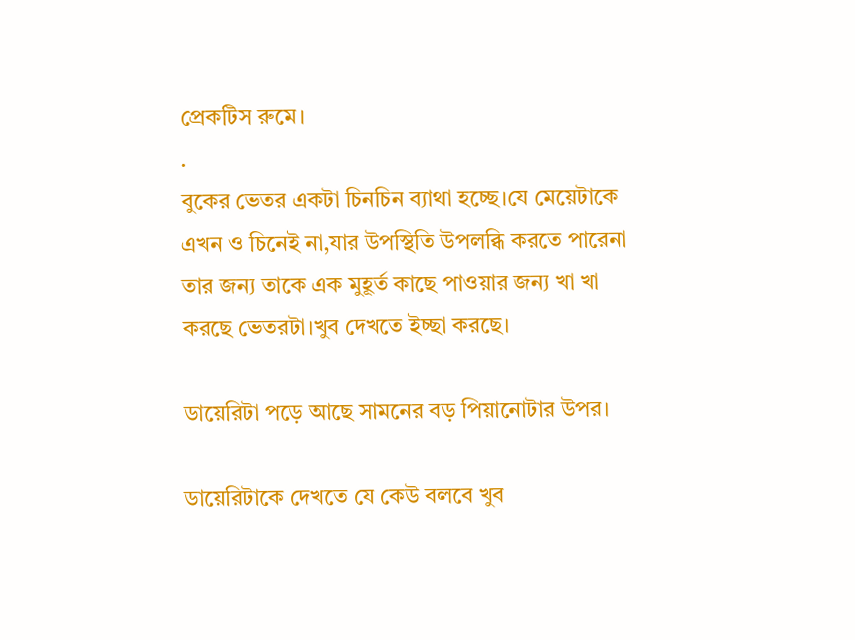প্রেকটিস রুমে।
.
বুকের ভেতর একটা চিনচিন ব্যাথা হচ্ছে।যে মেয়েটাকে এখন ও চিনেই না,যার উপস্থিতি উপলব্ধি করতে পারেনা তার জন্য তাকে এক মুহূর্ত কাছে পাওয়ার জন্য খা খা করছে ভেতরটা।খুব দেখতে ইচ্ছা করছে।

ডায়েরিটা পড়ে আছে সামনের বড় পিয়ানোটার উপর।

ডায়েরিটাকে দেখতে যে কেউ বলবে খুব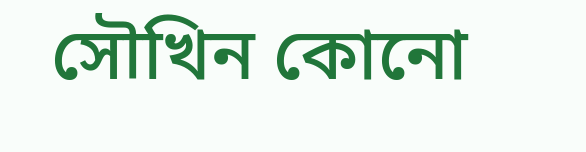সৌখিন কোনো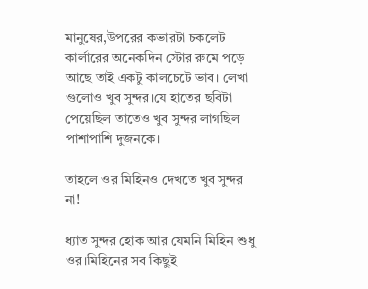মানুষের,উপরের কভারটা চকলেট কার্লারের অনেকদিন স্টোর রুমে পড়ে আছে তাই একটু কালচেটে ভাব। লেখা গুলোও খুব সুন্দর।যে হাতের ছবিটা পেয়েছিল তাতেও খুব সুন্দর লাগছিল পাশাপাশি দুজনকে।

তাহলে ওর মিহিনও দেখতে খুব সুন্দর না!

ধ্যাত সুন্দর হোক আর যেমনি মিহিন শুধু ওর।মিহিনের সব কিছুই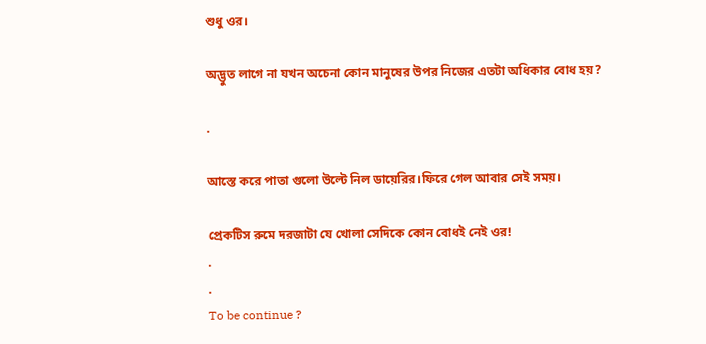শুধু ওর।

অদ্ভুত লাগে না যখন অচেনা কোন মানুষের উপর নিজের এতটা অধিকার বোধ হয়?

.

আস্তে করে পাতা গুলো উল্টে নিল ডায়েরির।ফিরে গেল আবার সেই সময়।

প্রেকটিস রুমে দরজাটা যে খোলা সেদিকে কোন বোধই নেই ওর!
.
.
To be continue ?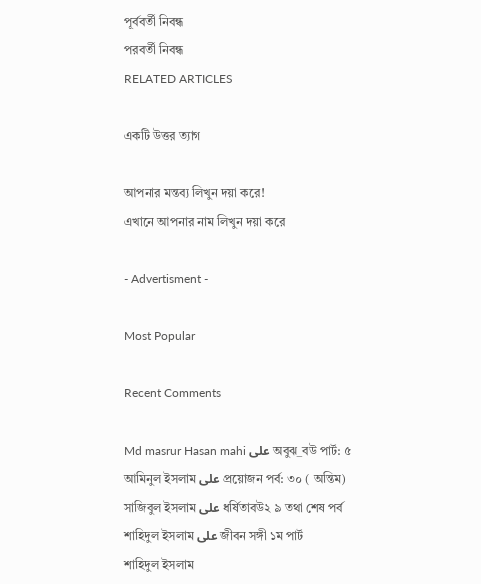পূর্ববর্তী নিবন্ধ
পরবর্তী নিবন্ধ
RELATED ARTICLES

একটি উত্তর ত্যাগ

আপনার মন্তব্য লিখুন দয়া করে!
এখানে আপনার নাম লিখুন দয়া করে

- Advertisment -

Most Popular

Recent Comments

Md masrur Hasan mahi على অবুঝ_বউ পার্ট: ৫
আমিনুল ইসলাম على প্রয়োজন পর্ব: ৩০ ( অন্তিম)
সাজিবুল ইসলাম على ধর্ষিতাবউ২ ৯ তথা শেষ পর্ব
শাহিদুল ইসলাম على জীবন সঙ্গী ১ম পার্ট
শাহিদুল ইসলাম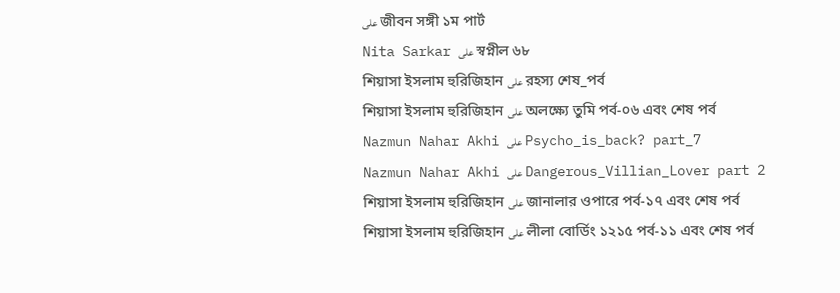على জীবন সঙ্গী ১ম পার্ট
Nita Sarkar على স্বপ্নীল ৬৮
শিয়াসা ইসলাম হুরিজিহান على রহস্য শেষ_পর্ব
শিয়াসা ইসলাম হুরিজিহান على অলক্ষ্যে তুমি পর্ব-০৬ এবং শেষ পর্ব
Nazmun Nahar Akhi على Psycho_is_back? part_7
Nazmun Nahar Akhi على Dangerous_Villian_Lover part 2
শিয়াসা ইসলাম হুরিজিহান على জানালার ওপারে পর্ব-১৭ এবং শেষ পর্ব
শিয়াসা ইসলাম হুরিজিহান على লীলা বোর্ডিং ১২১৫ পর্ব-১১ এবং শেষ পর্ব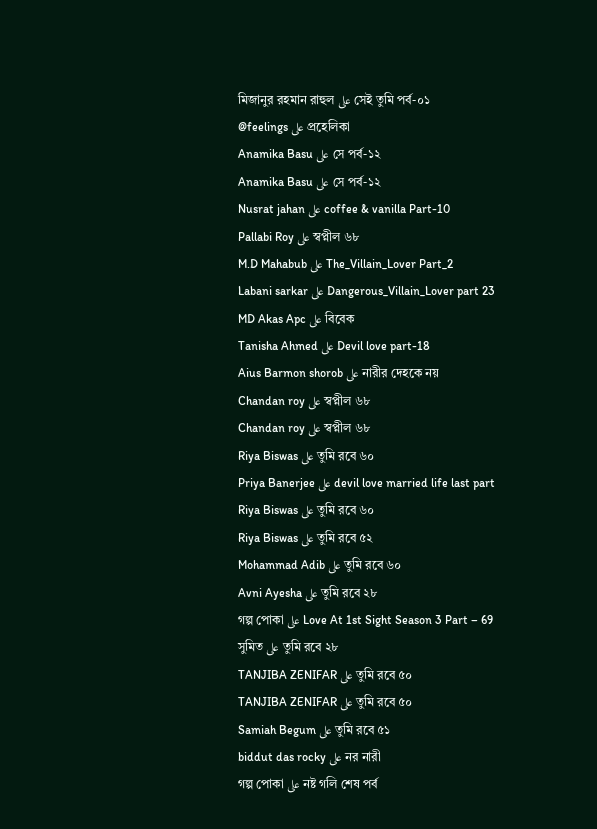মিজানুর রহমান রাহুল على সেই তুমি পর্ব-০১
@feelings على প্রহেলিকা
Anamika Basu على সে পর্ব-১২
Anamika Basu على সে পর্ব-১২
Nusrat jahan على coffee & vanilla Part-10
Pallabi Roy على স্বপ্নীল ৬৮
M.D Mahabub على The_Villain_Lover Part_2
Labani sarkar على Dangerous_Villain_Lover part 23
MD Akas Apc على বিবেক
Tanisha Ahmed على Devil love part-18
Aius Barmon shorob على নারীর দেহকে নয়
Chandan roy على স্বপ্নীল ৬৮
Chandan roy على স্বপ্নীল ৬৮
Riya Biswas على তুমি রবে ৬০
Priya Banerjee على devil love married life last part
Riya Biswas على তুমি রবে ৬০
Riya Biswas على তুমি রবে ৫২
Mohammad Adib على তুমি রবে ৬০
Avni Ayesha على তুমি রবে ২৮
গল্প পোকা على Love At 1st Sight Season 3 Part – 69
সুমিত على তুমি রবে ২৮
TANJIBA ZENIFAR على তুমি রবে ৫০
TANJIBA ZENIFAR على তুমি রবে ৫০
Samiah Begum على তুমি রবে ৫১
biddut das rocky على নর নারী
গল্প পোকা على নষ্ট গলি শেষ পর্ব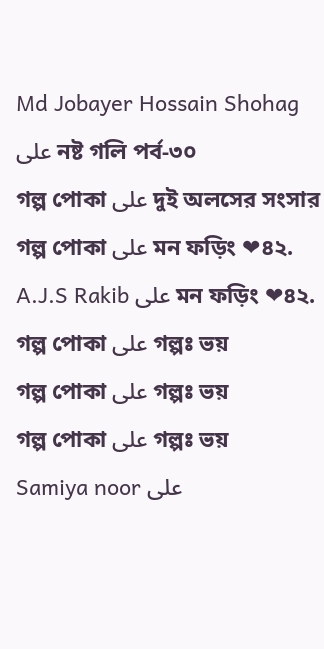Md Jobayer Hossain Shohag على নষ্ট গলি পর্ব-৩০
গল্প পোকা على দুই অলসের সংসার
গল্প পোকা على মন ফড়িং ❤৪২.
A.J.S Rakib على মন ফড়িং ❤৪২.
গল্প পোকা على গল্পঃ ভয়
গল্প পোকা على গল্পঃ ভয়
গল্প পোকা على গল্পঃ ভয়
Samiya noor على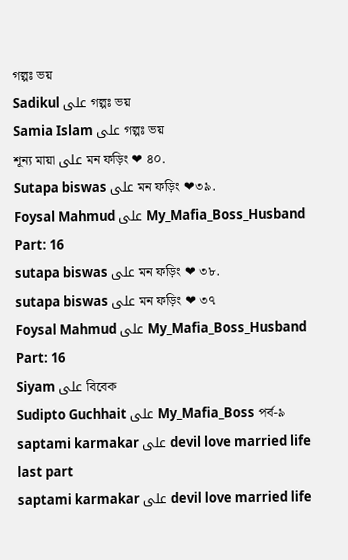গল্পঃ ভয়
Sadikul على গল্পঃ ভয়
Samia Islam على গল্পঃ ভয়
শূন্য মায়া على মন ফড়িং ❤ ৪০.
Sutapa biswas على মন ফড়িং ❤৩৯.
Foysal Mahmud على My_Mafia_Boss_Husband Part: 16
sutapa biswas على মন ফড়িং ❤ ৩৮.
sutapa biswas على মন ফড়িং ❤ ৩৭
Foysal Mahmud على My_Mafia_Boss_Husband Part: 16
Siyam على বিবেক
Sudipto Guchhait على My_Mafia_Boss পর্ব-৯
saptami karmakar على devil love married life last part
saptami karmakar على devil love married life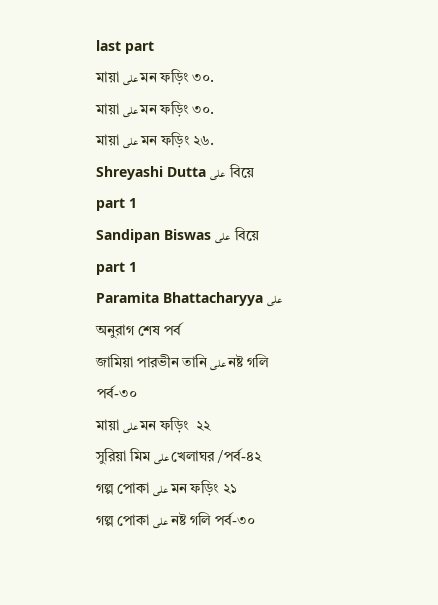last part
মায়া على মন ফড়িং ৩০.
মায়া على মন ফড়িং ৩০.
মায়া على মন ফড়িং ২৬.
Shreyashi Dutta على  বিয়ে part 1
Sandipan Biswas على  বিয়ে part 1
Paramita Bhattacharyya على অনুরাগ শেষ পর্ব
জামিয়া পারভীন তানি على নষ্ট গলি পর্ব-৩০
মায়া على মন ফড়িং  ২২
সুরিয়া মিম على খেলাঘর /পর্ব-৪২
গল্প পোকা على মন ফড়িং ২১
গল্প পোকা على নষ্ট গলি পর্ব-৩০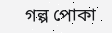গল্প পোকা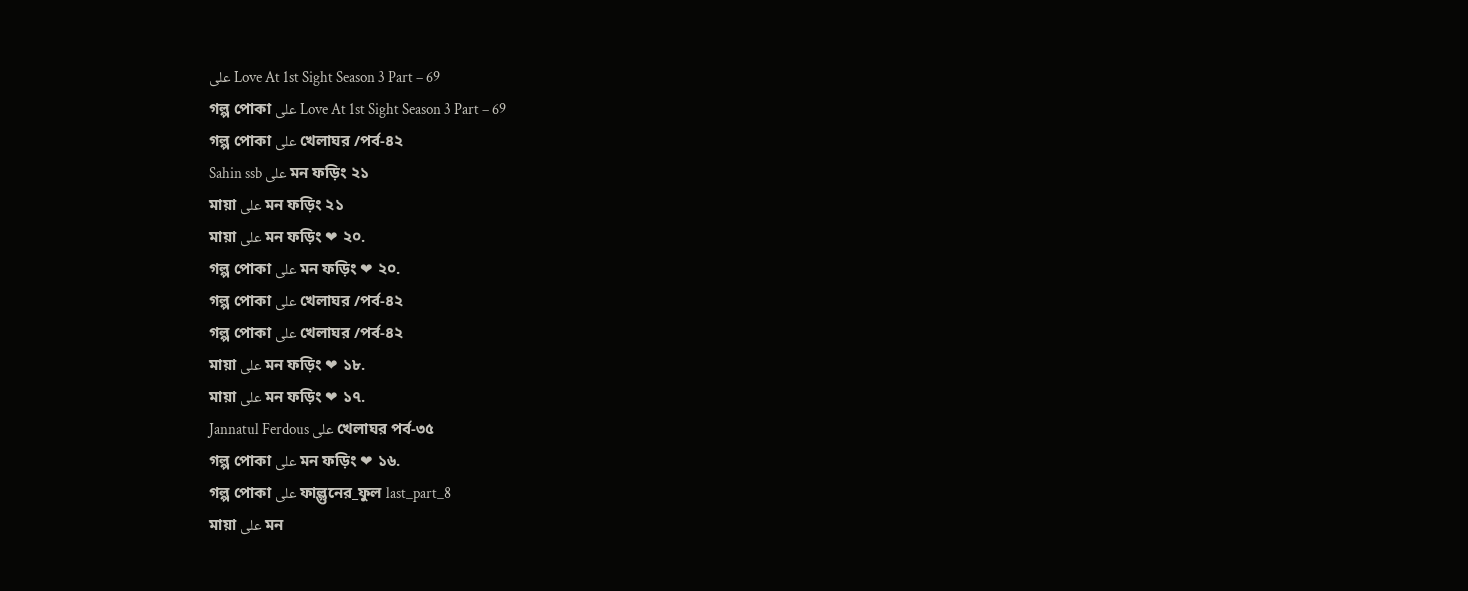على Love At 1st Sight Season 3 Part – 69
গল্প পোকা على Love At 1st Sight Season 3 Part – 69
গল্প পোকা على খেলাঘর /পর্ব-৪২
Sahin ssb على মন ফড়িং ২১
মায়া على মন ফড়িং ২১
মায়া على মন ফড়িং ❤ ২০.
গল্প পোকা على মন ফড়িং ❤ ২০.
গল্প পোকা على খেলাঘর /পর্ব-৪২
গল্প পোকা على খেলাঘর /পর্ব-৪২
মায়া على মন ফড়িং ❤ ১৮.
মায়া على মন ফড়িং ❤ ১৭.
Jannatul Ferdous على খেলাঘর পর্ব-৩৫
গল্প পোকা على মন ফড়িং ❤ ১৬.
গল্প পোকা على ফাল্গুনের_ফুল last_part_8
মায়া على মন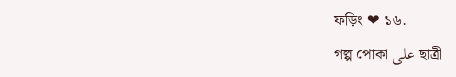ফড়িং ❤ ১৬.
গল্প পোকা على ছাত্রী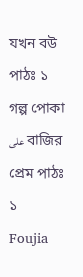যখন বউ পাঠঃ ১
গল্প পোকা على বাজির প্রেম পাঠঃ ১
Foujia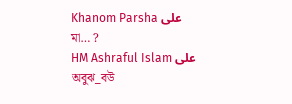Khanom Parsha على মা… ?
HM Ashraful Islam على অবুঝ_বউ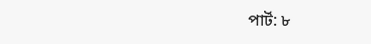পার্ট: ৮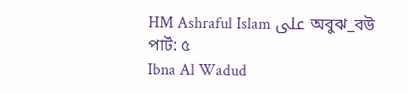HM Ashraful Islam على অবুঝ_বউ পার্ট: ৫
Ibna Al Wadud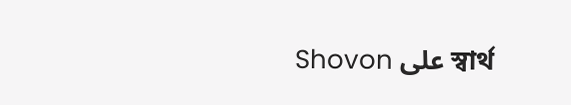Shovon على স্বার্থ